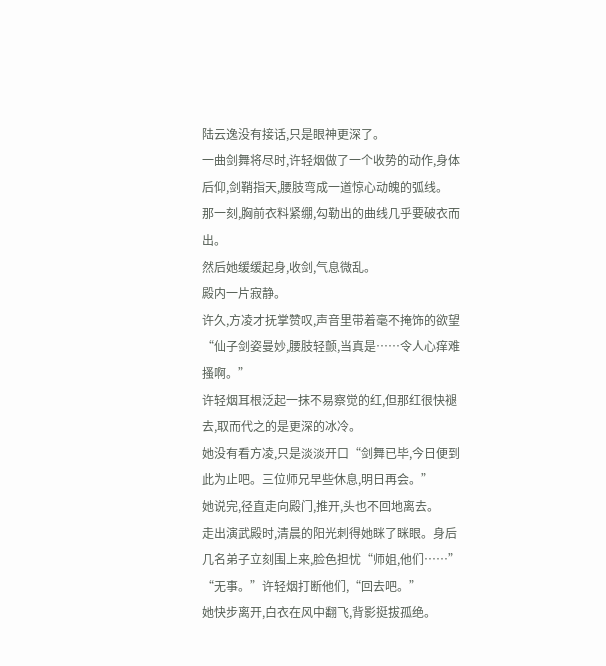陆云逸没有接话,只是眼神更深了。
一曲剑舞将尽时,许轻烟做了一个收势的动作,身体后仰,剑鞘指天,腰肢弯成一道惊心动魄的弧线。
那一刻,胸前衣料紧绷,勾勒出的曲线几乎要破衣而出。
然后她缓缓起身,收剑,气息微乱。
殿内一片寂静。
许久,方凌才抚掌赞叹,声音里带着毫不掩饰的欲望“仙子剑姿曼妙,腰肢轻颤,当真是……令人心痒难搔啊。”
许轻烟耳根泛起一抹不易察觉的红,但那红很快褪去,取而代之的是更深的冰冷。
她没有看方凌,只是淡淡开口“剑舞已毕,今日便到此为止吧。三位师兄早些休息,明日再会。”
她说完,径直走向殿门,推开,头也不回地离去。
走出演武殿时,清晨的阳光刺得她眯了眯眼。身后几名弟子立刻围上来,脸色担忧“师姐,他们……”
“无事。”许轻烟打断他们,“回去吧。”
她快步离开,白衣在风中翻飞,背影挺拔孤绝。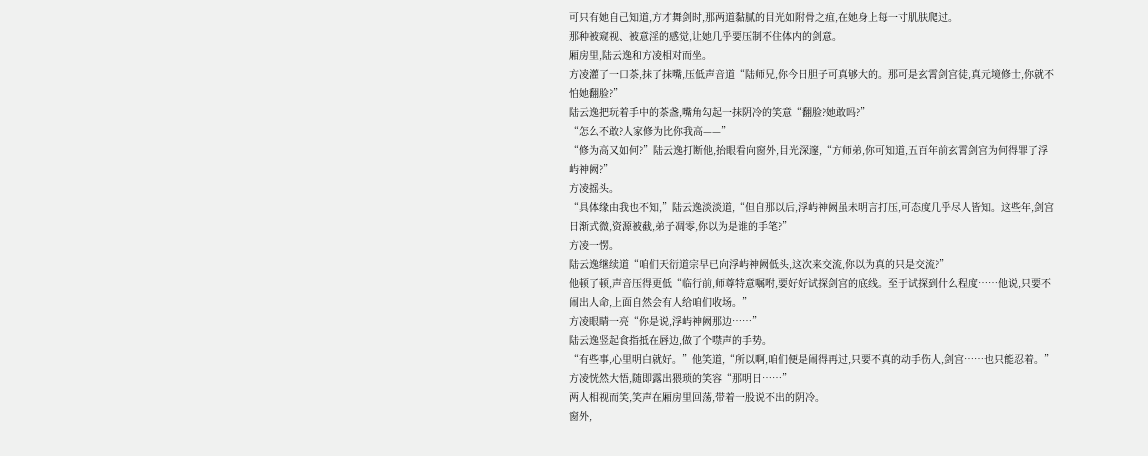可只有她自己知道,方才舞剑时,那两道黏腻的目光如附骨之疽,在她身上每一寸肌肤爬过。
那种被窥视、被意淫的感觉,让她几乎要压制不住体内的剑意。
厢房里,陆云逸和方凌相对而坐。
方凌灌了一口茶,抹了抹嘴,压低声音道“陆师兄,你今日胆子可真够大的。那可是玄霄剑宫徒,真元境修士,你就不怕她翻脸?”
陆云逸把玩着手中的茶盏,嘴角勾起一抹阴冷的笑意“翻脸?她敢吗?”
“怎么不敢?人家修为比你我高——”
“修为高又如何?”陆云逸打断他,抬眼看向窗外,目光深邃,“方师弟,你可知道,五百年前玄霄剑宫为何得罪了浮屿神阙?”
方凌摇头。
“具体缘由我也不知,”陆云逸淡淡道,“但自那以后,浮屿神阙虽未明言打压,可态度几乎尽人皆知。这些年,剑宫日渐式微,资源被截,弟子凋零,你以为是谁的手笔?”
方凌一愣。
陆云逸继续道“咱们天衍道宗早已向浮屿神阙低头,这次来交流,你以为真的只是交流?”
他顿了顿,声音压得更低“临行前,师尊特意嘱咐,要好好试探剑宫的底线。至于试探到什么程度……他说,只要不闹出人命,上面自然会有人给咱们收场。”
方凌眼睛一亮“你是说,浮屿神阙那边……”
陆云逸竖起食指抵在唇边,做了个噤声的手势。
“有些事,心里明白就好。”他笑道,“所以啊,咱们便是闹得再过,只要不真的动手伤人,剑宫……也只能忍着。”
方凌恍然大悟,随即露出猥琐的笑容“那明日……”
两人相视而笑,笑声在厢房里回荡,带着一股说不出的阴冷。
窗外,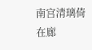南宫清璃倚在廊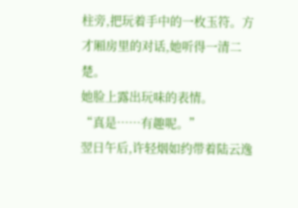柱旁,把玩着手中的一枚玉符。方才厢房里的对话,她听得一清二楚。
她脸上露出玩味的表情。
“真是……有趣呢。”
翌日午后,许轻烟如约带着陆云逸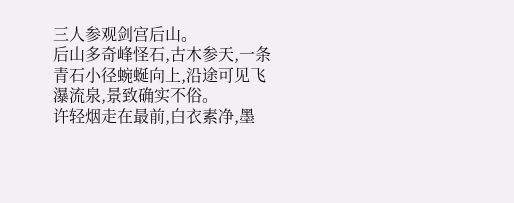三人参观剑宫后山。
后山多奇峰怪石,古木参天,一条青石小径蜿蜒向上,沿途可见飞瀑流泉,景致确实不俗。
许轻烟走在最前,白衣素净,墨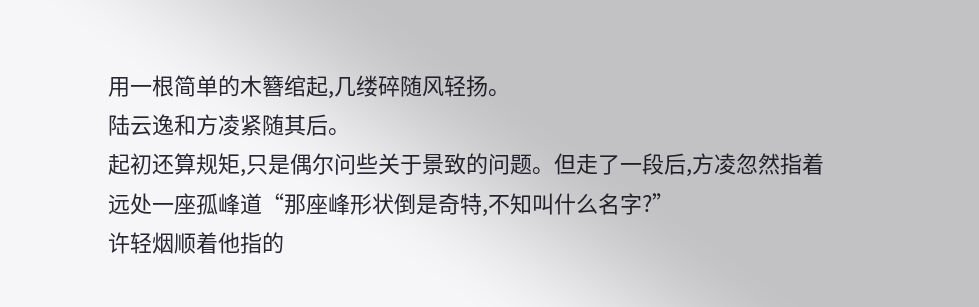用一根简单的木簪绾起,几缕碎随风轻扬。
陆云逸和方凌紧随其后。
起初还算规矩,只是偶尔问些关于景致的问题。但走了一段后,方凌忽然指着远处一座孤峰道“那座峰形状倒是奇特,不知叫什么名字?”
许轻烟顺着他指的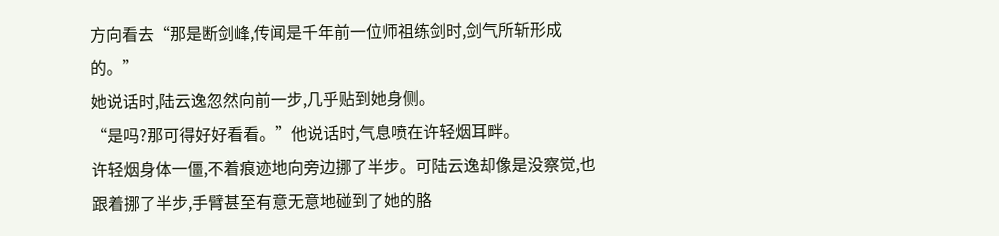方向看去“那是断剑峰,传闻是千年前一位师祖练剑时,剑气所斩形成的。”
她说话时,陆云逸忽然向前一步,几乎贴到她身侧。
“是吗?那可得好好看看。”他说话时,气息喷在许轻烟耳畔。
许轻烟身体一僵,不着痕迹地向旁边挪了半步。可陆云逸却像是没察觉,也跟着挪了半步,手臂甚至有意无意地碰到了她的胳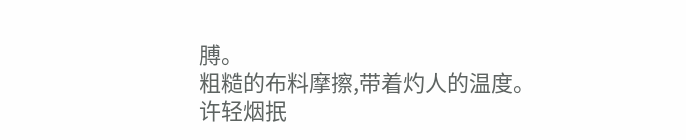膊。
粗糙的布料摩擦,带着灼人的温度。
许轻烟抿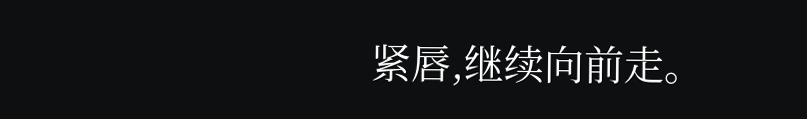紧唇,继续向前走。